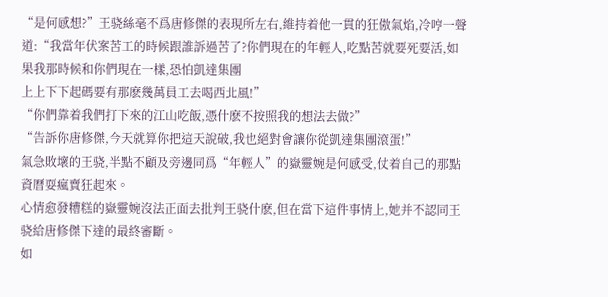“是何感想?”王骁絲毫不爲唐修傑的表現所左右,維持着他一貫的狂傲氣焰,冷哼一聲道:“我當年伏案苦工的時候跟誰訴過苦了?你們現在的年輕人,吃點苦就要死要活,如果我那時候和你們現在一樣,恐怕凱達集團
上上下下起碼要有那麽幾萬員工去喝西北風!”
“你們靠着我們打下來的江山吃飯,憑什麽不按照我的想法去做?”
“告訴你唐修傑,今天就算你把這天說破,我也絕對會讓你從凱達集團滾蛋!”
氣急敗壞的王骁,半點不顧及旁邊同爲“年輕人”的嶽靈婉是何感受,仗着自己的那點資曆耍瘋賣狂起來。
心情愈發糟糕的嶽靈婉沒法正面去批判王骁什麽,但在當下這件事情上,她并不認同王骁給唐修傑下達的最終審斷。
如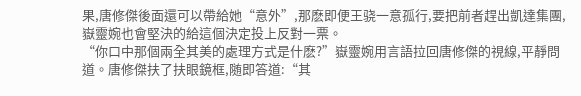果,唐修傑後面還可以帶給她“意外”,那麽即便王骁一意孤行,要把前者趕出凱達集團,嶽靈婉也會堅決的給這個決定投上反對一票。
“你口中那個兩全其美的處理方式是什麽?”嶽靈婉用言語拉回唐修傑的視線,平靜問道。唐修傑扶了扶眼鏡框,随即答道:“其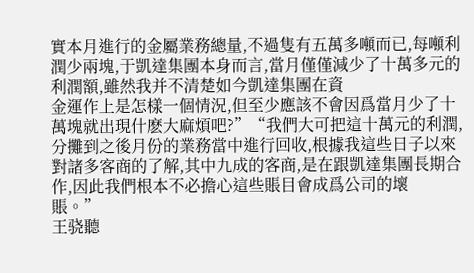實本月進行的金屬業務總量,不過隻有五萬多噸而已,每噸利潤少兩塊,于凱達集團本身而言,當月僅僅減少了十萬多元的利潤額,雖然我并不清楚如今凱達集團在資
金運作上是怎樣一個情況,但至少應該不會因爲當月少了十萬塊就出現什麽大麻煩吧?”“我們大可把這十萬元的利潤,分攤到之後月份的業務當中進行回收,根據我這些日子以來對諸多客商的了解,其中九成的客商,是在跟凱達集團長期合作,因此我們根本不必擔心這些賬目會成爲公司的壞
賬。”
王骁聽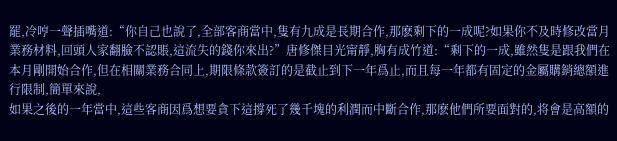罷,冷哼一聲插嘴道:“你自己也說了,全部客商當中,隻有九成是長期合作,那麽剩下的一成呢?如果你不及時修改當月業務材料,回頭人家翻臉不認賬,這流失的錢你來出?”唐修傑目光甯靜,胸有成竹道:“剩下的一成,雖然隻是跟我們在本月剛開始合作,但在相關業務合同上,期限條款簽訂的是截止到下一年爲止,而且每一年都有固定的金屬購銷總額進行限制,簡單來說,
如果之後的一年當中,這些客商因爲想要貪下這撐死了幾千塊的利潤而中斷合作,那麽他們所要面對的,将會是高額的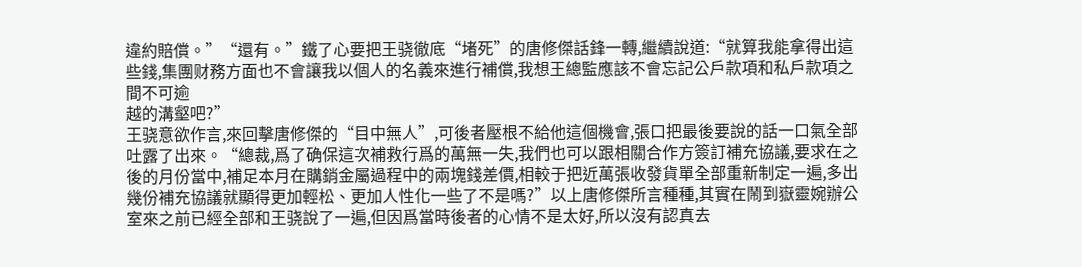違約賠償。”“還有。”鐵了心要把王骁徹底“堵死”的唐修傑話鋒一轉,繼續說道:“就算我能拿得出這些錢,集團财務方面也不會讓我以個人的名義來進行補償,我想王總監應該不會忘記公戶款項和私戶款項之間不可逾
越的溝壑吧?”
王骁意欲作言,來回擊唐修傑的“目中無人”,可後者壓根不給他這個機會,張口把最後要說的話一口氣全部吐露了出來。“總裁,爲了确保這次補救行爲的萬無一失,我們也可以跟相關合作方簽訂補充協議,要求在之後的月份當中,補足本月在購銷金屬過程中的兩塊錢差價,相較于把近萬張收發貨單全部重新制定一遍,多出
幾份補充協議就顯得更加輕松、更加人性化一些了不是嗎?”以上唐修傑所言種種,其實在鬧到嶽靈婉辦公室來之前已經全部和王骁說了一遍,但因爲當時後者的心情不是太好,所以沒有認真去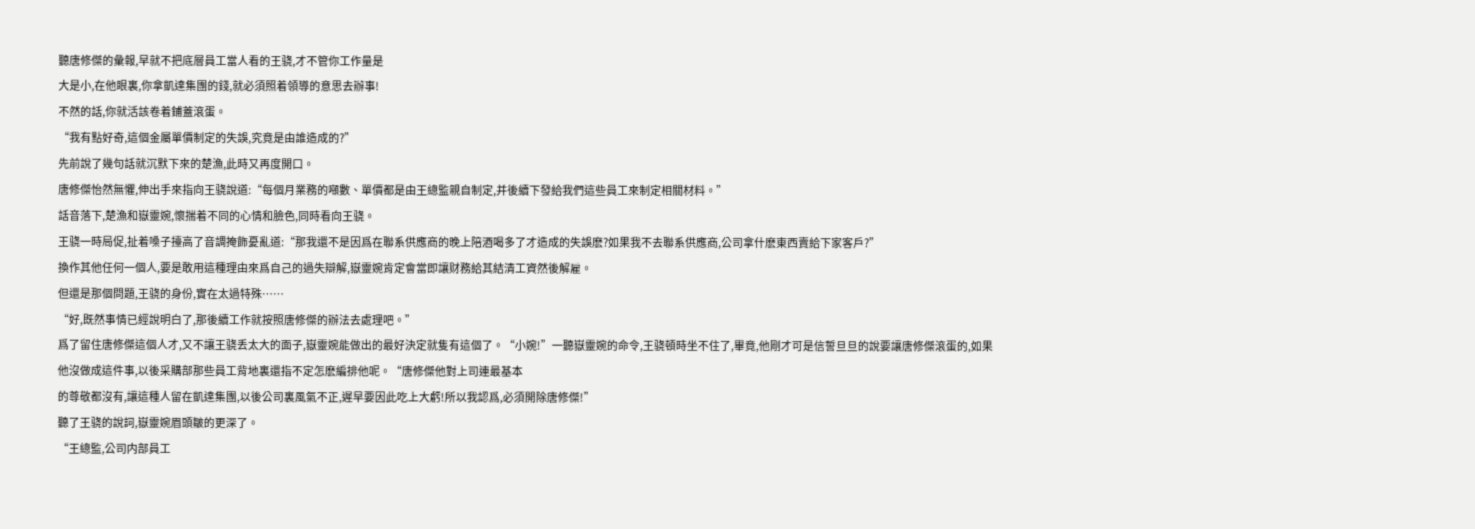聽唐修傑的彙報,早就不把底層員工當人看的王骁,才不管你工作量是
大是小,在他眼裏,你拿凱達集團的錢,就必須照着領導的意思去辦事!
不然的話,你就活該卷着鋪蓋滾蛋。
“我有點好奇,這個金屬單價制定的失誤,究竟是由誰造成的?”
先前說了幾句話就沉默下來的楚漁,此時又再度開口。
唐修傑怡然無懼,伸出手來指向王骁說道:“每個月業務的噸數、單價都是由王總監親自制定,并後續下發給我們這些員工來制定相關材料。”
話音落下,楚漁和嶽靈婉,懷揣着不同的心情和臉色,同時看向王骁。
王骁一時局促,扯着嗓子擡高了音調掩飾憂亂道:“那我還不是因爲在聯系供應商的晚上陪酒喝多了才造成的失誤麽?如果我不去聯系供應商,公司拿什麽東西賣給下家客戶?”
換作其他任何一個人,要是敢用這種理由來爲自己的過失辯解,嶽靈婉肯定會當即讓财務給其結清工資然後解雇。
但還是那個問題,王骁的身份,實在太過特殊……
“好,既然事情已經說明白了,那後續工作就按照唐修傑的辦法去處理吧。”
爲了留住唐修傑這個人才,又不讓王骁丢太大的面子,嶽靈婉能做出的最好決定就隻有這個了。“小婉!”一聽嶽靈婉的命令,王骁頓時坐不住了,畢竟,他剛才可是信誓旦旦的說要讓唐修傑滾蛋的,如果他沒做成這件事,以後采購部那些員工背地裏還指不定怎麽編排他呢。“唐修傑他對上司連最基本
的尊敬都沒有,讓這種人留在凱達集團,以後公司裏風氣不正,遲早要因此吃上大虧!所以我認爲,必須開除唐修傑!”
聽了王骁的說詞,嶽靈婉眉頭皺的更深了。
“王總監,公司内部員工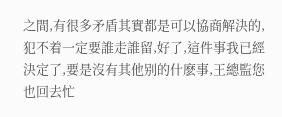之間,有很多矛盾其實都是可以協商解決的,犯不着一定要誰走誰留,好了,這件事我已經決定了,要是沒有其他别的什麽事,王總監您也回去忙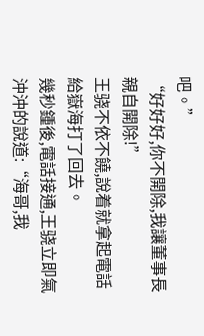吧。”
“好好好,你不開除,我讓董事長親自開除!”
王骁不依不饒,說着就拿起電話給嶽海打了回去。
幾秒鍾後,電話接通,王骁立即氣沖沖的說道:“海哥,我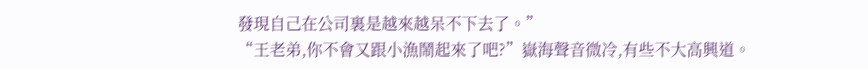發現自己在公司裏是越來越呆不下去了。”
“王老弟,你不會又跟小漁鬧起來了吧?”嶽海聲音微冷,有些不大高興道。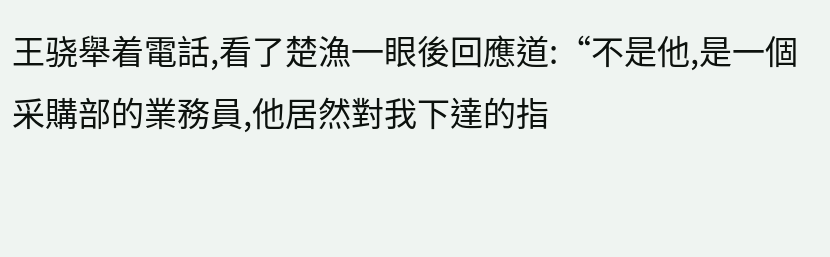王骁舉着電話,看了楚漁一眼後回應道:“不是他,是一個采購部的業務員,他居然對我下達的指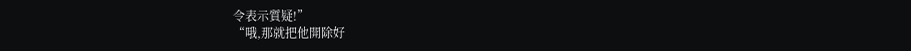令表示質疑!”
“哦,那就把他開除好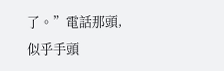了。”電話那頭,似乎手頭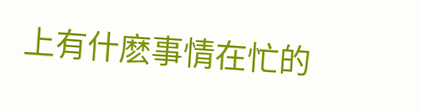上有什麽事情在忙的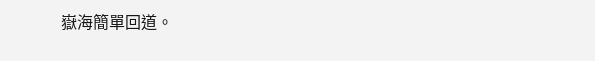嶽海簡單回道。